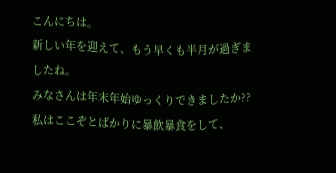こんにちは。
新しい年を迎えて、もう早くも半月が過ぎましたね。
みなさんは年末年始ゆっくりできましたか??
私はここぞとばかりに暴飲暴食をして、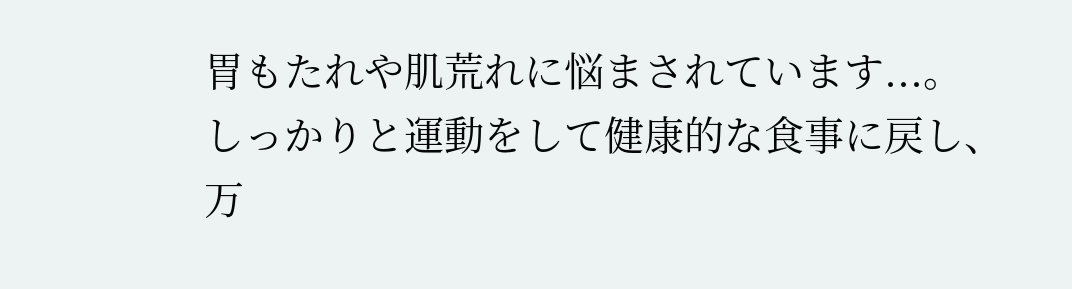胃もたれや肌荒れに悩まされています...。
しっかりと運動をして健康的な食事に戻し、万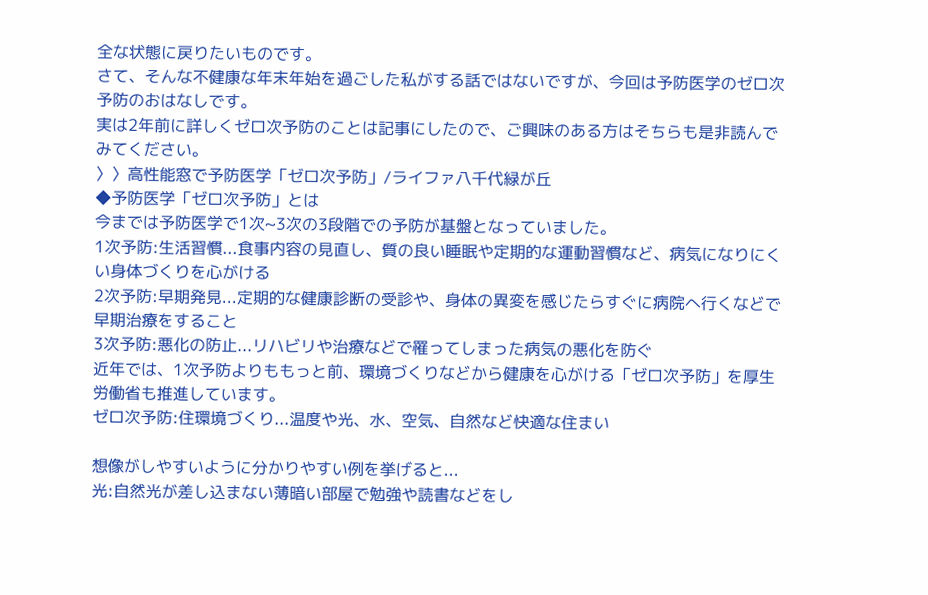全な状態に戻りたいものです。
さて、そんな不健康な年末年始を過ごした私がする話ではないですが、今回は予防医学のゼロ次予防のおはなしです。
実は2年前に詳しくゼロ次予防のことは記事にしたので、ご興味のある方はそちらも是非読んでみてください。
〉〉高性能窓で予防医学「ゼロ次予防」/ライファ八千代緑が丘
◆予防医学「ゼロ次予防」とは
今までは予防医学で1次~3次の3段階での予防が基盤となっていました。
1次予防:生活習慣...食事内容の見直し、質の良い睡眠や定期的な運動習慣など、病気になりにくい身体づくりを心がける
2次予防:早期発見...定期的な健康診断の受診や、身体の異変を感じたらすぐに病院へ行くなどで早期治療をすること
3次予防:悪化の防止...リハビリや治療などで罹ってしまった病気の悪化を防ぐ
近年では、1次予防よりももっと前、環境づくりなどから健康を心がける「ゼロ次予防」を厚生労働省も推進しています。
ゼロ次予防:住環境づくり...温度や光、水、空気、自然など快適な住まい

想像がしやすいように分かりやすい例を挙げると...
光:自然光が差し込まない薄暗い部屋で勉強や読書などをし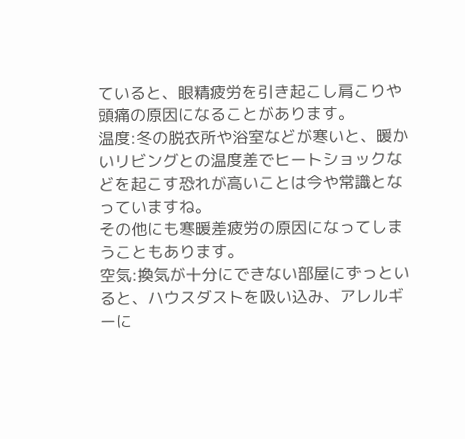ていると、眼精疲労を引き起こし肩こりや頭痛の原因になることがあります。
温度:冬の脱衣所や浴室などが寒いと、暖かいリビングとの温度差でヒートショックなどを起こす恐れが高いことは今や常識となっていますね。
その他にも寒暖差疲労の原因になってしまうこともあります。
空気:換気が十分にできない部屋にずっといると、ハウスダストを吸い込み、アレルギーに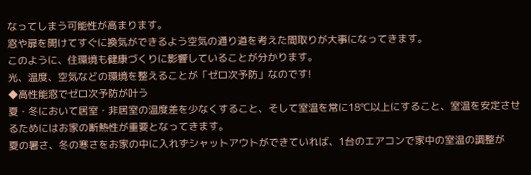なってしまう可能性が高まります。
窓や扉を開けてすぐに換気ができるよう空気の通り道を考えた間取りが大事になってきます。
このように、住環境も健康づくりに影響していることが分かります。
光、温度、空気などの環境を整えることが「ゼロ次予防」なのです!
◆高性能窓でゼロ次予防が叶う
夏・冬において居室・非居室の温度差を少なくすること、そして室温を常に18℃以上にすること、室温を安定させるためにはお家の断熱性が重要となってきます。
夏の暑さ、冬の寒さをお家の中に入れずシャットアウトができていれば、1台のエアコンで家中の室温の調整が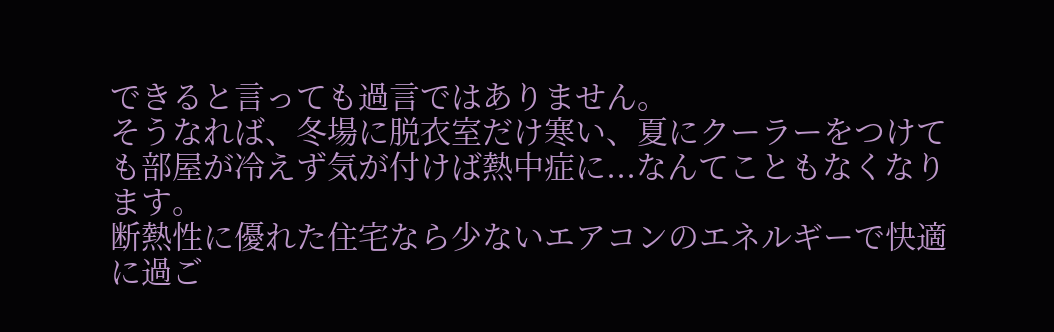できると言っても過言ではありません。
そうなれば、冬場に脱衣室だけ寒い、夏にクーラーをつけても部屋が冷えず気が付けば熱中症に...なんてこともなくなります。
断熱性に優れた住宅なら少ないエアコンのエネルギーで快適に過ご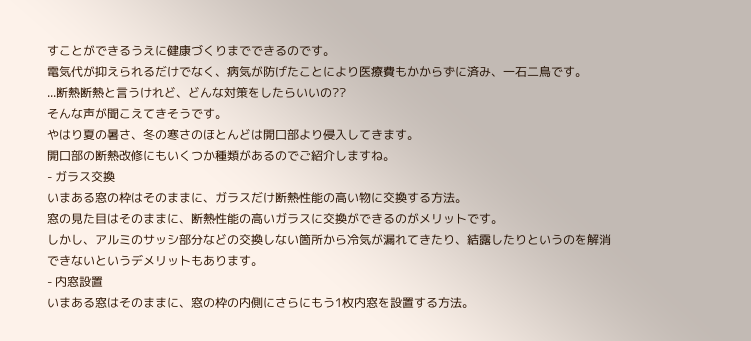すことができるうえに健康づくりまでできるのです。
電気代が抑えられるだけでなく、病気が防げたことにより医療費もかからずに済み、一石二鳥です。
...断熱断熱と言うけれど、どんな対策をしたらいいの??
そんな声が聞こえてきそうです。
やはり夏の暑さ、冬の寒さのほとんどは開口部より侵入してきます。
開口部の断熱改修にもいくつか種類があるのでご紹介しますね。
- ガラス交換
いまある窓の枠はそのままに、ガラスだけ断熱性能の高い物に交換する方法。
窓の見た目はそのままに、断熱性能の高いガラスに交換ができるのがメリットです。
しかし、アルミのサッシ部分などの交換しない箇所から冷気が漏れてきたり、結露したりというのを解消できないというデメリットもあります。
- 内窓設置
いまある窓はそのままに、窓の枠の内側にさらにもう1枚内窓を設置する方法。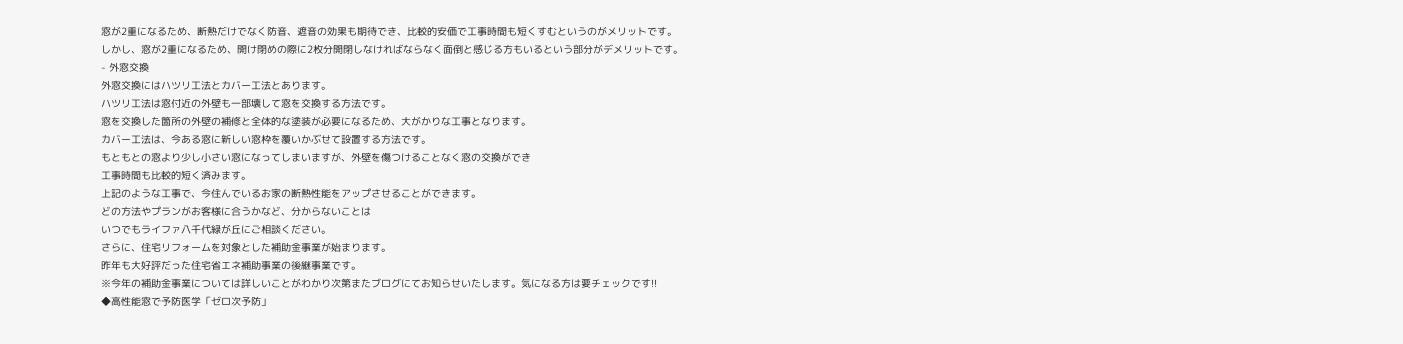窓が2重になるため、断熱だけでなく防音、遮音の効果も期待でき、比較的安価で工事時間も短くすむというのがメリットです。
しかし、窓が2重になるため、開け閉めの際に2枚分開閉しなければならなく面倒と感じる方もいるという部分がデメリットです。
- 外窓交換
外窓交換にはハツリ工法とカバー工法とあります。
ハツリ工法は窓付近の外壁も一部壊して窓を交換する方法です。
窓を交換した箇所の外壁の補修と全体的な塗装が必要になるため、大がかりな工事となります。
カバー工法は、今ある窓に新しい窓枠を覆いかぶせて設置する方法です。
もともとの窓より少し小さい窓になってしまいますが、外壁を傷つけることなく窓の交換ができ
工事時間も比較的短く済みます。
上記のような工事で、今住んでいるお家の断熱性能をアップさせることができます。
どの方法やプランがお客様に合うかなど、分からないことは
いつでもライファ八千代緑が丘にご相談ください。
さらに、住宅リフォームを対象とした補助金事業が始まります。
昨年も大好評だった住宅省エネ補助事業の後継事業です。
※今年の補助金事業については詳しいことがわかり次第またブログにてお知らせいたします。気になる方は要チェックです!!
◆高性能窓で予防医学「ゼロ次予防」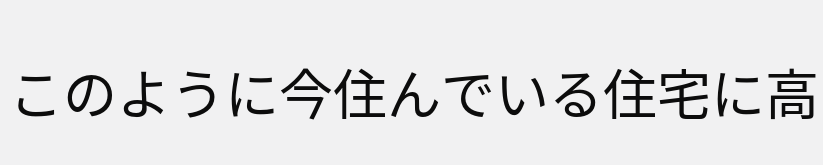このように今住んでいる住宅に高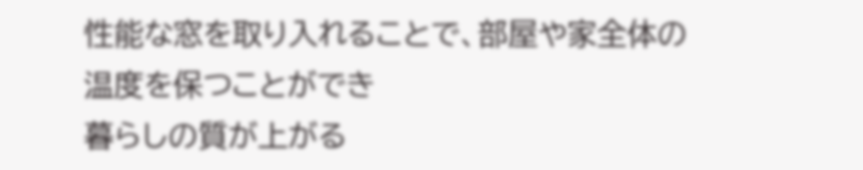性能な窓を取り入れることで、部屋や家全体の温度を保つことができ
暮らしの質が上がる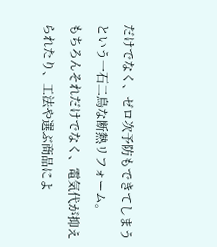だけでなく、ゼロ次予防もできてしまうという一石二鳥な断熱リフォーム。
もちろんそれだけでなく、電気代が抑えられたり、工法や選ぶ商品によ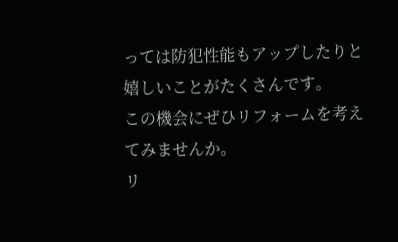っては防犯性能もアップしたりと嬉しいことがたくさんです。
この機会にぜひリフォームを考えてみませんか。
リ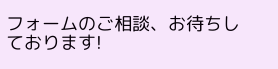フォームのご相談、お待ちしております!